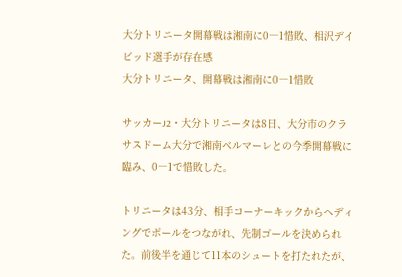大分トリニータ開幕戦は湘南に0―1惜敗、相沢デイビッド選手が存在感
大分トリニータ、開幕戦は湘南に0―1惜敗

サッカーJ2・大分トリニータは8日、大分市のクラサスドーム大分で湘南ベルマーレとの今季開幕戦に臨み、0―1で惜敗した。

トリニータは43分、相手コーナーキックからヘディングでボールをつながれ、先制ゴールを決められた。前後半を通じて11本のシュートを打たれたが、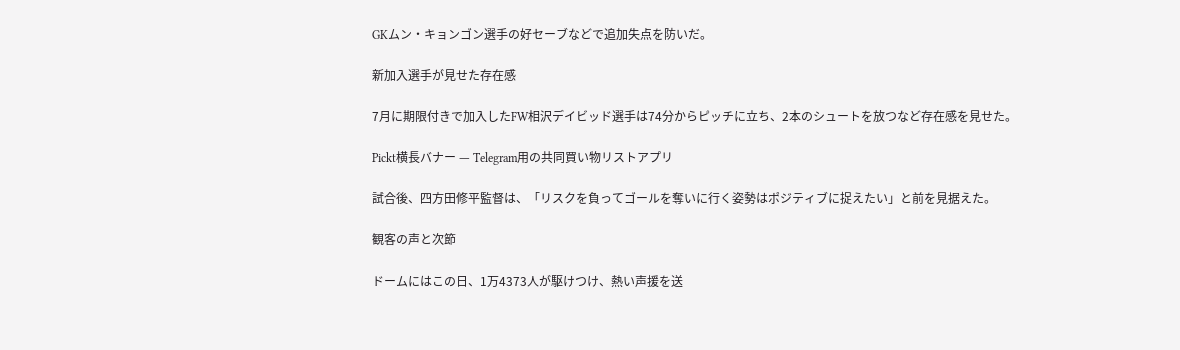GKムン・キョンゴン選手の好セーブなどで追加失点を防いだ。

新加入選手が見せた存在感

7月に期限付きで加入したFW相沢デイビッド選手は74分からピッチに立ち、2本のシュートを放つなど存在感を見せた。

Pickt横長バナー — Telegram用の共同買い物リストアプリ

試合後、四方田修平監督は、「リスクを負ってゴールを奪いに行く姿勢はポジティブに捉えたい」と前を見据えた。

観客の声と次節

ドームにはこの日、1万4373人が駆けつけ、熱い声援を送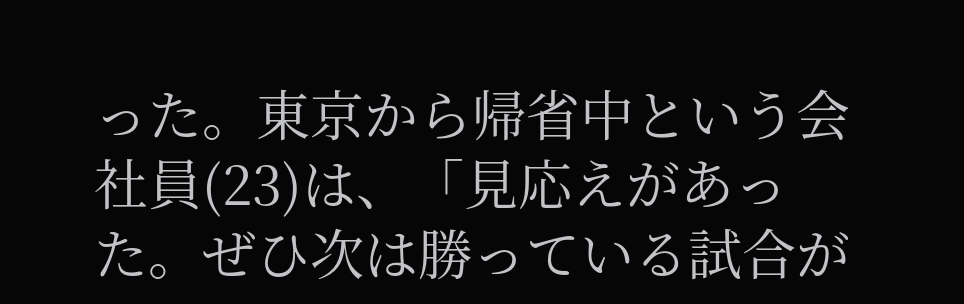った。東京から帰省中という会社員(23)は、「見応えがあった。ぜひ次は勝っている試合が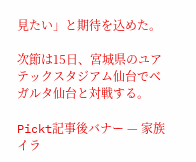見たい」と期待を込めた。

次節は15日、宮城県のユアテックスタジアム仙台でベガルタ仙台と対戦する。

Pickt記事後バナー — 家族イラ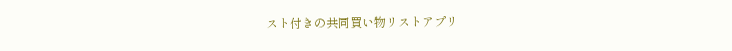スト付きの共同買い物リストアプリ